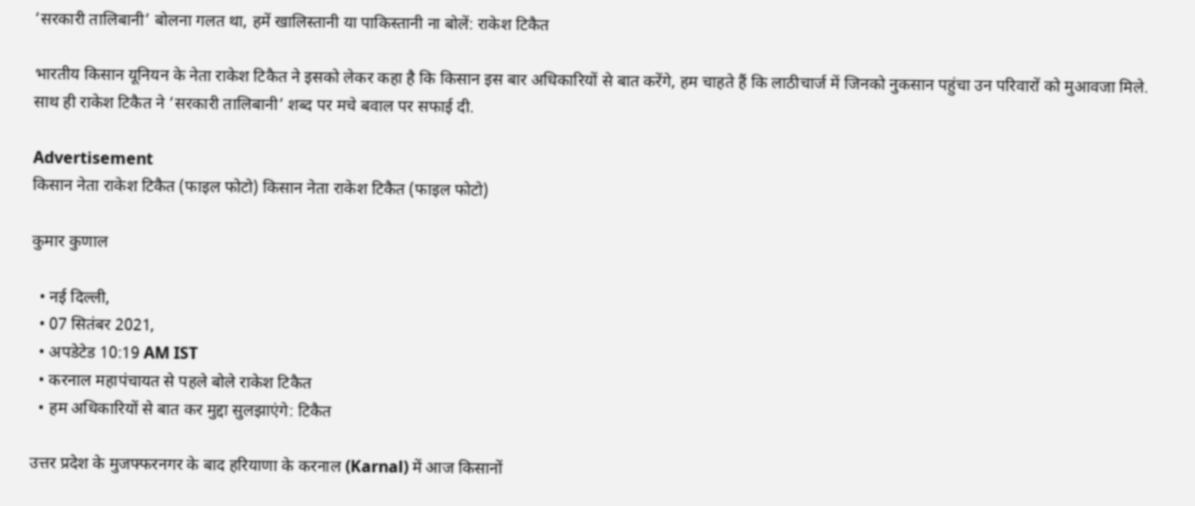‘सरकारी तालिबानी’ बोलना गलत था, हमें खालिस्तानी या पाकिस्तानी ना बोलें: राकेश टिकैत

भारतीय किसान यूनियन के नेता राकेश टिकैत ने इसको लेकर कहा है कि किसान इस बार अधिकारियों से बात करेंगे, हम चाहते हैं कि लाठीचार्ज में जिनको नुकसान पहुंचा उन परिवारों को मुआवजा मिले. साथ ही राकेश टिकैत ने ‘सरकारी तालिबानी’ शब्द पर मचे बवाल पर सफाई दी.

Advertisement
किसान नेता राकेश टिकैत (फाइल फोटो) किसान नेता राकेश टिकैत (फाइल फोटो)

कुमार कुणाल

  • नई दिल्ली,
  • 07 सितंबर 2021,
  • अपडेटेड 10:19 AM IST
  • करनाल महापंचायत से पहले बोले राकेश टिकैत
  • हम अधिकारियों से बात कर मुद्दा सुलझाएंगे: टिकैत

उत्तर प्रदेश के मुजफ्फरनगर के बाद हरियाणा के करनाल (Karnal) में आज किसानों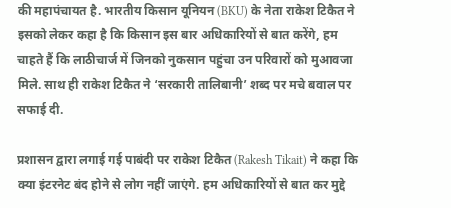की महापंचायत है. भारतीय किसान यूनियन (BKU) के नेता राकेश टिकैत ने इसको लेकर कहा है कि किसान इस बार अधिकारियों से बात करेंगे, हम चाहते हैं कि लाठीचार्ज में जिनको नुकसान पहुंचा उन परिवारों को मुआवजा मिले. साथ ही राकेश टिकैत ने ‘सरकारी तालिबानी’ शब्द पर मचे बवाल पर सफाई दी.

प्रशासन द्वारा लगाई गई पाबंदी पर राकेश टिकैत (Rakesh Tikait) ने कहा कि क्या इंटरनेट बंद होने से लोग नहीं जाएंगे. हम अधिकारियों से बात कर मुद्दे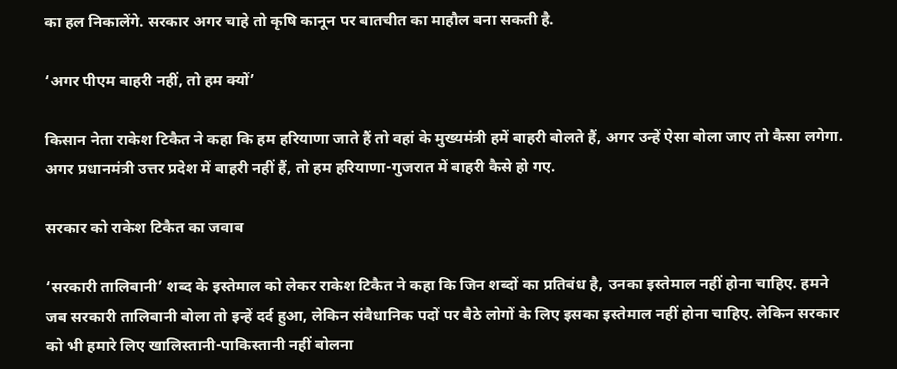का हल निकालेंगे. सरकार अगर चाहे तो कृषि कानून पर बातचीत का माहौल बना सकती है.

‘अगर पीएम बाहरी नहीं, तो हम क्यों’

किसान नेता राकेश टिकैत ने कहा कि हम हरियाणा जाते हैं तो वहां के मुख्यमंत्री हमें बाहरी बोलते हैं, अगर उन्हें ऐसा बोला जाए तो कैसा लगेगा. अगर प्रधानमंत्री उत्तर प्रदेश में बाहरी नहीं हैं, तो हम हरियाणा-गुजरात में बाहरी कैसे हो गए.

सरकार को राकेश टिकैत का जवाब

‘सरकारी तालिबानी’ शब्द के इस्तेमाल को लेकर राकेश टिकैत ने कहा कि जिन शब्दों का प्रतिबंध है, उनका इस्तेमाल नहीं होना चाहिए. हमने जब सरकारी तालिबानी बोला तो इन्हें दर्द हुआ, लेकिन संवैधानिक पदों पर बैठे लोगों के लिए इसका इस्तेमाल नहीं होना चाहिए. लेकिन सरकार को भी हमारे लिए खालिस्तानी-पाकिस्तानी नहीं बोलना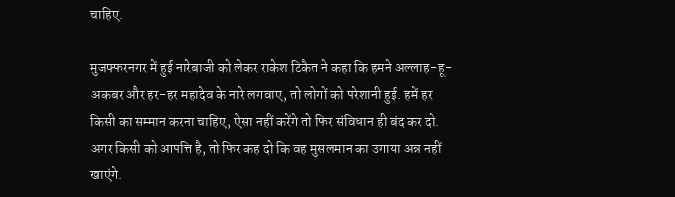चाहिए.

मुजफ्फरनगर में हुई नारेबाजी को लेकर राकेश टिकैत ने कहा कि हमने अल्लाह-हू-अकबर और हर-हर महादेव के नारे लगवाए, तो लोगों को परेशानी हुई. हमें हर किसी का सम्मान करना चाहिए, ऐसा नहीं करेंगे तो फिर संविधान ही बंद कर दो. अगर किसी को आपत्ति है, तो फिर कह दो कि वह मुसलमान का उगाया अन्न नहीं खाएंगे.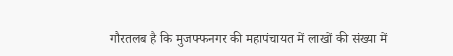गौरतलब है कि मुजफ्फनगर की महापंचायत में लाखों की संख्या में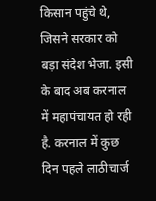किसान पहुंचे थे, जिसने सरकार को बड़ा संदेश भेजा. इसी के बाद अब करनाल में महापंचायत हो रही है. करनाल में कुछ दिन पहले लाठीचार्ज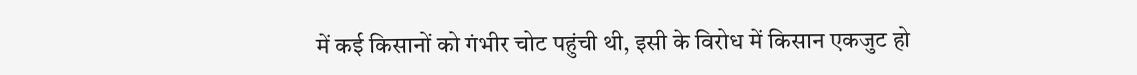में कई किसानों को गंभीर चोट पहुंची थी, इसी के विरोध में किसान एकजुट हो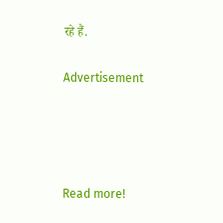रहे हैं.

Advertisement




Read more!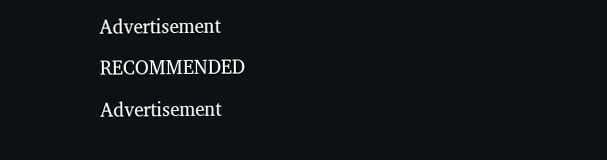Advertisement

RECOMMENDED

Advertisement